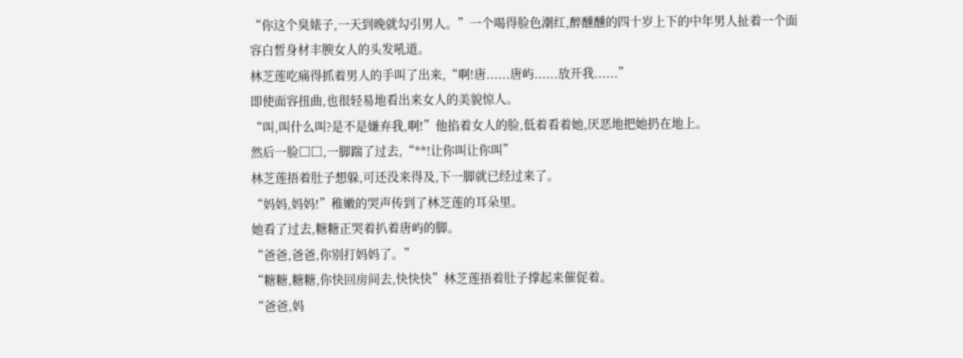“你这个臭婊子,一天到晚就勾引男人。”一个喝得脸色潮红,醉醺醺的四十岁上下的中年男人扯着一个面容白皙身材丰腴女人的头发吼道。
林芝莲吃痛得抓着男人的手叫了出来,“啊!唐......唐屿......放开我......”
即使面容扭曲,也很轻易地看出来女人的美貌惊人。
“叫,叫什么叫?是不是嫌弃我,啊!”他掐着女人的脸,低着看着她,厌恶地把她扔在地上。
然后一脸□□,一脚踹了过去,“**!让你叫让你叫”
林芝莲捂着肚子想躲,可还没来得及,下一脚就已经过来了。
“妈妈,妈妈!”稚嫩的哭声传到了林芝莲的耳朵里。
她看了过去,糖糖正哭着扒着唐屿的脚。
“爸爸,爸爸,你别打妈妈了。”
“糖糖,糖糖,你快回房间去,快快快”林芝莲捂着肚子撑起来催促着。
“爸爸,妈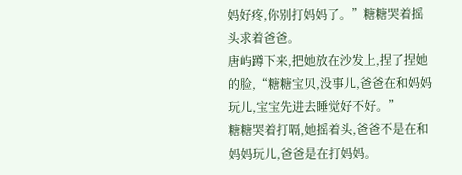妈好疼,你别打妈妈了。”糖糖哭着摇头求着爸爸。
唐屿蹲下来,把她放在沙发上,捏了捏她的脸,“糖糖宝贝,没事儿,爸爸在和妈妈玩儿,宝宝先进去睡觉好不好。”
糖糖哭着打嗝,她摇着头,爸爸不是在和妈妈玩儿,爸爸是在打妈妈。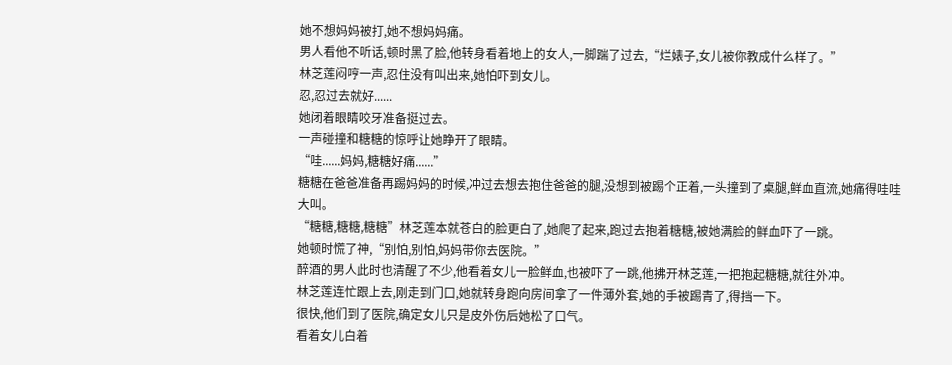她不想妈妈被打,她不想妈妈痛。
男人看他不听话,顿时黑了脸,他转身看着地上的女人,一脚踹了过去,“烂婊子,女儿被你教成什么样了。”
林芝莲闷哼一声,忍住没有叫出来,她怕吓到女儿。
忍,忍过去就好......
她闭着眼睛咬牙准备挺过去。
一声碰撞和糖糖的惊呼让她睁开了眼睛。
“哇......妈妈,糖糖好痛......”
糖糖在爸爸准备再踢妈妈的时候,冲过去想去抱住爸爸的腿,没想到被踢个正着,一头撞到了桌腿,鲜血直流,她痛得哇哇大叫。
“糖糖,糖糖,糖糖”林芝莲本就苍白的脸更白了,她爬了起来,跑过去抱着糖糖,被她满脸的鲜血吓了一跳。
她顿时慌了神,“别怕,别怕,妈妈带你去医院。”
醉酒的男人此时也清醒了不少,他看着女儿一脸鲜血,也被吓了一跳,他拂开林芝莲,一把抱起糖糖,就往外冲。
林芝莲连忙跟上去,刚走到门口,她就转身跑向房间拿了一件薄外套,她的手被踢青了,得挡一下。
很快,他们到了医院,确定女儿只是皮外伤后她松了口气。
看着女儿白着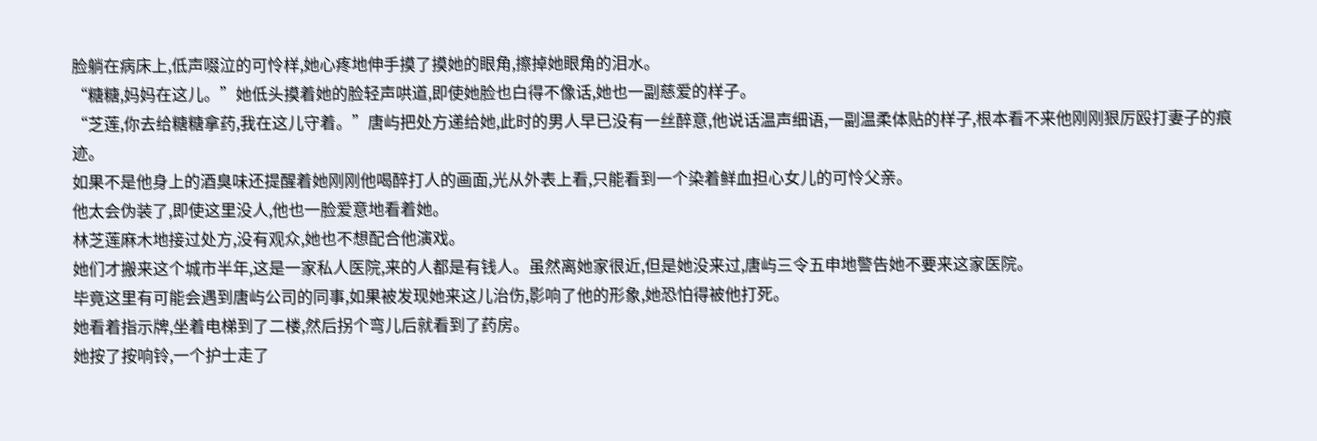脸躺在病床上,低声啜泣的可怜样,她心疼地伸手摸了摸她的眼角,擦掉她眼角的泪水。
“糖糖,妈妈在这儿。”她低头摸着她的脸轻声哄道,即使她脸也白得不像话,她也一副慈爱的样子。
“芝莲,你去给糖糖拿药,我在这儿守着。”唐屿把处方递给她,此时的男人早已没有一丝醉意,他说话温声细语,一副温柔体贴的样子,根本看不来他刚刚狠厉殴打妻子的痕迹。
如果不是他身上的酒臭味还提醒着她刚刚他喝醉打人的画面,光从外表上看,只能看到一个染着鲜血担心女儿的可怜父亲。
他太会伪装了,即使这里没人,他也一脸爱意地看着她。
林芝莲麻木地接过处方,没有观众,她也不想配合他演戏。
她们才搬来这个城市半年,这是一家私人医院,来的人都是有钱人。虽然离她家很近,但是她没来过,唐屿三令五申地警告她不要来这家医院。
毕竟这里有可能会遇到唐屿公司的同事,如果被发现她来这儿治伤,影响了他的形象,她恐怕得被他打死。
她看着指示牌,坐着电梯到了二楼,然后拐个弯儿后就看到了药房。
她按了按响铃,一个护士走了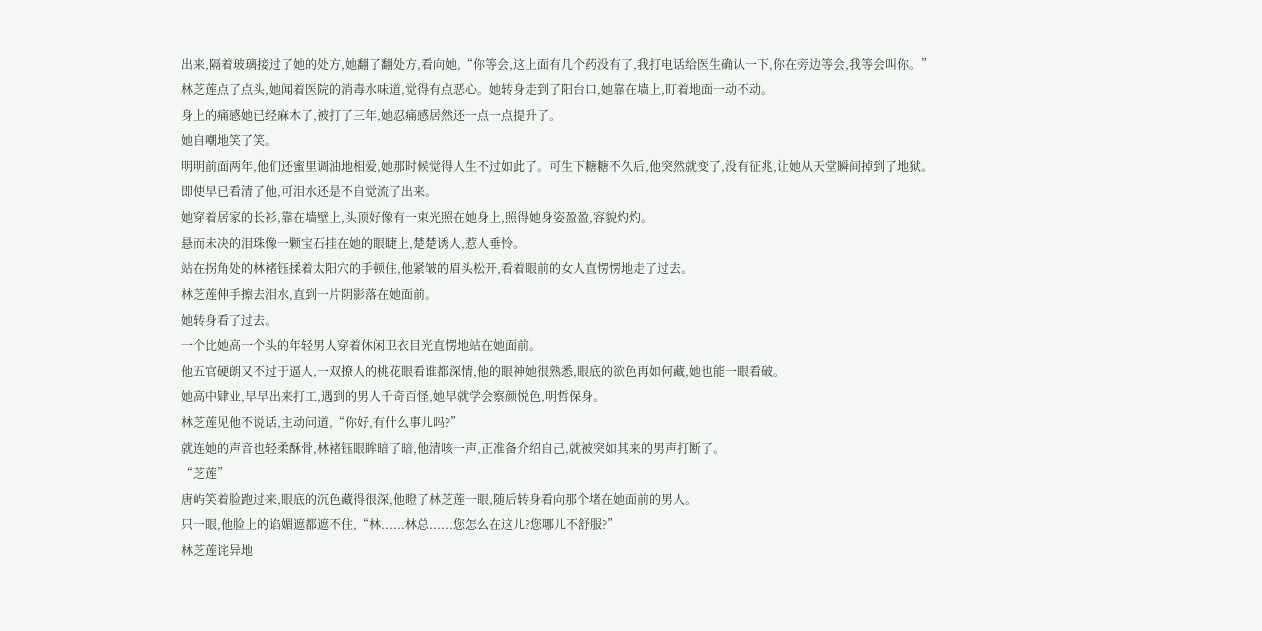出来,隔着玻璃接过了她的处方,她翻了翻处方,看向她,“你等会,这上面有几个药没有了,我打电话给医生确认一下,你在旁边等会,我等会叫你。”
林芝莲点了点头,她闻着医院的消毒水味道,觉得有点恶心。她转身走到了阳台口,她靠在墙上,盯着地面一动不动。
身上的痛感她已经麻木了,被打了三年,她忍痛感居然还一点一点提升了。
她自嘲地笑了笑。
明明前面两年,他们还蜜里调油地相爱,她那时候觉得人生不过如此了。可生下糖糖不久后,他突然就变了,没有征兆,让她从天堂瞬间掉到了地狱。
即使早已看清了他,可泪水还是不自觉流了出来。
她穿着居家的长衫,靠在墙壁上,头顶好像有一束光照在她身上,照得她身姿盈盈,容貌灼灼。
悬而未决的泪珠像一颗宝石挂在她的眼睫上,楚楚诱人,惹人垂怜。
站在拐角处的林褚钰揉着太阳穴的手顿住,他紧皱的眉头松开,看着眼前的女人直愣愣地走了过去。
林芝莲伸手擦去泪水,直到一片阴影落在她面前。
她转身看了过去。
一个比她高一个头的年轻男人穿着休闲卫衣目光直愣地站在她面前。
他五官硬朗又不过于逼人,一双撩人的桃花眼看谁都深情,他的眼神她很熟悉,眼底的欲色再如何藏,她也能一眼看破。
她高中肄业,早早出来打工,遇到的男人千奇百怪,她早就学会察颜悦色,明哲保身。
林芝莲见他不说话,主动问道,“你好,有什么事儿吗?”
就连她的声音也轻柔酥骨,林褚钰眼眸暗了暗,他清咳一声,正准备介绍自己,就被突如其来的男声打断了。
“芝莲”
唐屿笑着脸跑过来,眼底的沉色藏得很深,他瞪了林芝莲一眼,随后转身看向那个堵在她面前的男人。
只一眼,他脸上的谄媚遮都遮不住,“林......林总......您怎么在这儿?您哪儿不舒服?”
林芝莲诧异地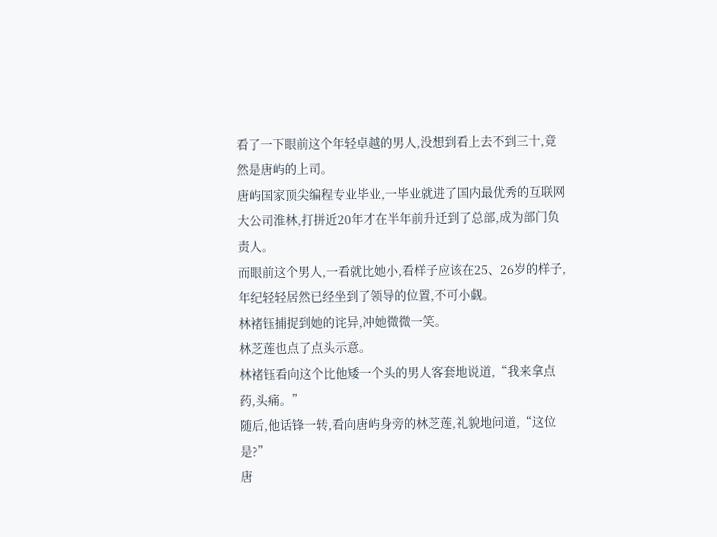看了一下眼前这个年轻卓越的男人,没想到看上去不到三十,竟然是唐屿的上司。
唐屿国家顶尖编程专业毕业,一毕业就进了国内最优秀的互联网大公司淮林,打拼近20年才在半年前升迁到了总部,成为部门负责人。
而眼前这个男人,一看就比她小,看样子应该在25、26岁的样子,年纪轻轻居然已经坐到了领导的位置,不可小觑。
林褚钰捕捉到她的诧异,冲她微微一笑。
林芝莲也点了点头示意。
林褚钰看向这个比他矮一个头的男人客套地说道,“我来拿点药,头痛。”
随后,他话锋一转,看向唐屿身旁的林芝莲,礼貌地问道,“这位是?”
唐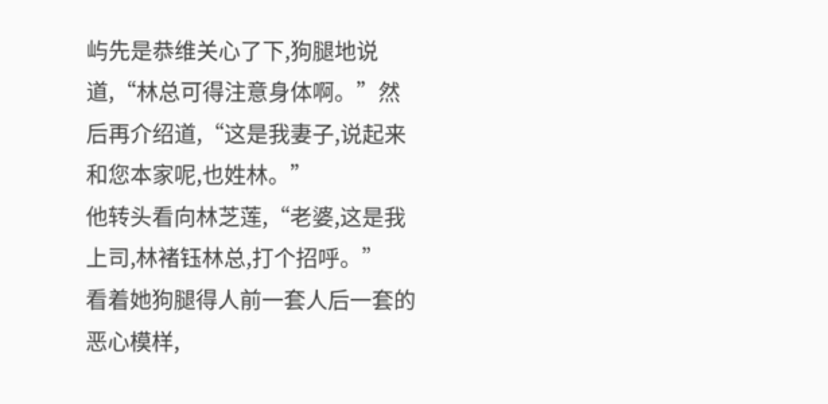屿先是恭维关心了下,狗腿地说道,“林总可得注意身体啊。”然后再介绍道,“这是我妻子,说起来和您本家呢,也姓林。”
他转头看向林芝莲,“老婆,这是我上司,林褚钰林总,打个招呼。”
看着她狗腿得人前一套人后一套的恶心模样,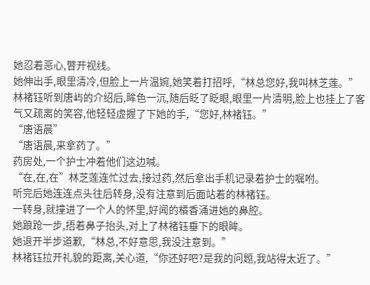她忍着恶心,瞥开视线。
她伸出手,眼里清冷,但脸上一片温婉,她笑着打招呼,“林总您好,我叫林芝莲。”
林褚钰听到唐屿的介绍后,眸色一沉,随后眨了眨眼,眼里一片清明,脸上也挂上了客气又疏离的笑容,他轻轻虚握了下她的手,“您好,林褚钰。”
“唐语晨”
“唐语晨,来拿药了。”
药房处,一个护士冲着他们这边喊。
“在,在,在”林芝莲连忙过去,接过药,然后拿出手机记录着护士的嘱咐。
听完后她连连点头往后转身,没有注意到后面站着的林褚钰。
一转身,就撞进了一个人的怀里,好闻的橘香涌进她的鼻腔。
她踉跄一步,捂着鼻子抬头,对上了林褚钰垂下的眼眸。
她退开半步道歉,“林总,不好意思,我没注意到。”
林褚钰拉开礼貌的距离,关心道,“你还好吧?是我的问题,我站得太近了。”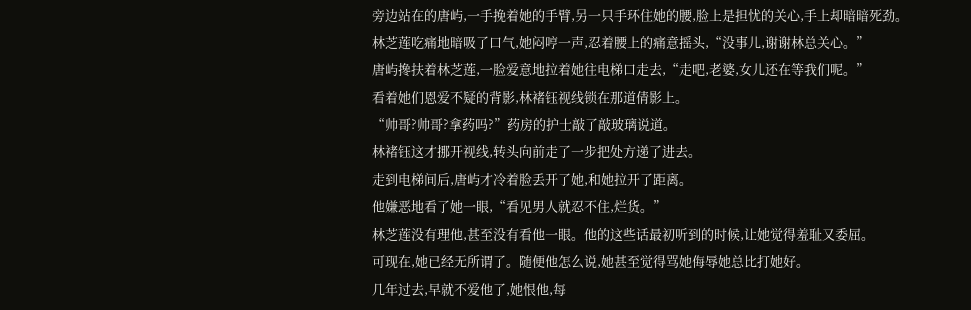旁边站在的唐屿,一手挽着她的手臂,另一只手环住她的腰,脸上是担忧的关心,手上却暗暗死劲。
林芝莲吃痛地暗吸了口气,她闷哼一声,忍着腰上的痛意摇头,“没事儿,谢谢林总关心。”
唐屿搀扶着林芝莲,一脸爱意地拉着她往电梯口走去,“走吧,老婆,女儿还在等我们呢。”
看着她们恩爱不疑的背影,林褚钰视线锁在那道倩影上。
“帅哥?帅哥?拿药吗?”药房的护士敲了敲玻璃说道。
林褚钰这才挪开视线,转头向前走了一步把处方递了进去。
走到电梯间后,唐屿才冷着脸丢开了她,和她拉开了距离。
他嫌恶地看了她一眼,“看见男人就忍不住,烂货。”
林芝莲没有理他,甚至没有看他一眼。他的这些话最初听到的时候,让她觉得羞耻又委屈。
可现在,她已经无所谓了。随便他怎么说,她甚至觉得骂她侮辱她总比打她好。
几年过去,早就不爱他了,她恨他,每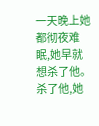一天晚上她都彻夜难眠,她早就想杀了他。
杀了他,她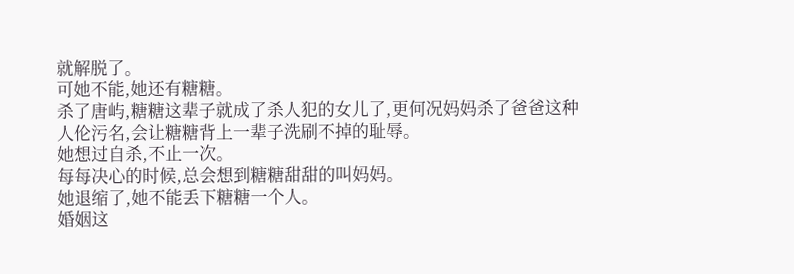就解脱了。
可她不能,她还有糖糖。
杀了唐屿,糖糖这辈子就成了杀人犯的女儿了,更何况妈妈杀了爸爸这种人伦污名,会让糖糖背上一辈子洗刷不掉的耻辱。
她想过自杀,不止一次。
每每决心的时候,总会想到糖糖甜甜的叫妈妈。
她退缩了,她不能丢下糖糖一个人。
婚姻这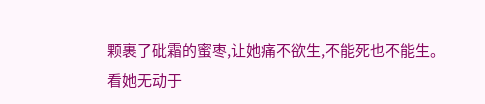颗裹了砒霜的蜜枣,让她痛不欲生,不能死也不能生。
看她无动于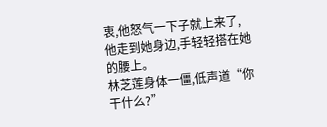衷,他怒气一下子就上来了,他走到她身边,手轻轻搭在她的腰上。
林芝莲身体一僵,低声道“你干什么?”